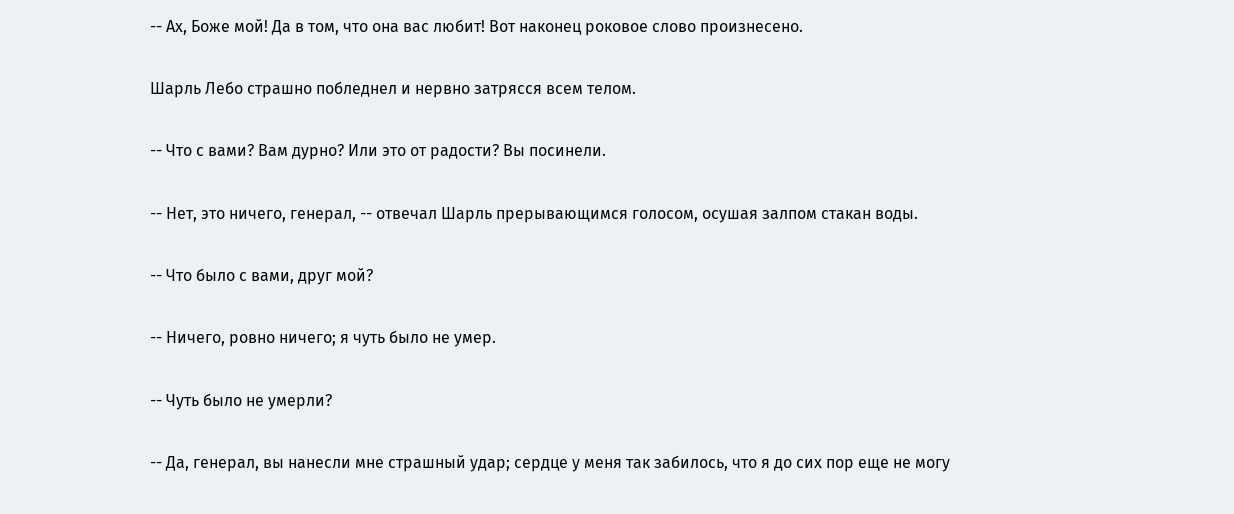-- Ах, Боже мой! Да в том, что она вас любит! Вот наконец роковое слово произнесено.

Шарль Лебо страшно побледнел и нервно затрясся всем телом.

-- Что с вами? Вам дурно? Или это от радости? Вы посинели.

-- Нет, это ничего, генерал, -- отвечал Шарль прерывающимся голосом, осушая залпом стакан воды.

-- Что было с вами, друг мой?

-- Ничего, ровно ничего; я чуть было не умер.

-- Чуть было не умерли?

-- Да, генерал, вы нанесли мне страшный удар; сердце у меня так забилось, что я до сих пор еще не могу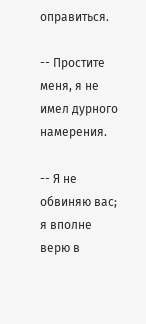оправиться.

-- Простите меня, я не имел дурного намерения.

-- Я не обвиняю вас; я вполне верю в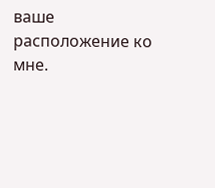ваше расположение ко мне.